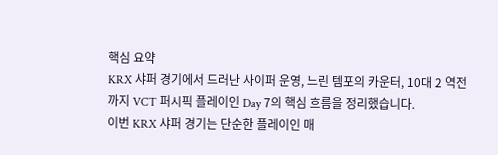핵심 요약
KRX 샤퍼 경기에서 드러난 사이퍼 운영, 느린 템포의 카운터, 10대 2 역전까지 VCT 퍼시픽 플레이인 Day 7의 핵심 흐름을 정리했습니다.
이번 KRX 샤퍼 경기는 단순한 플레이인 매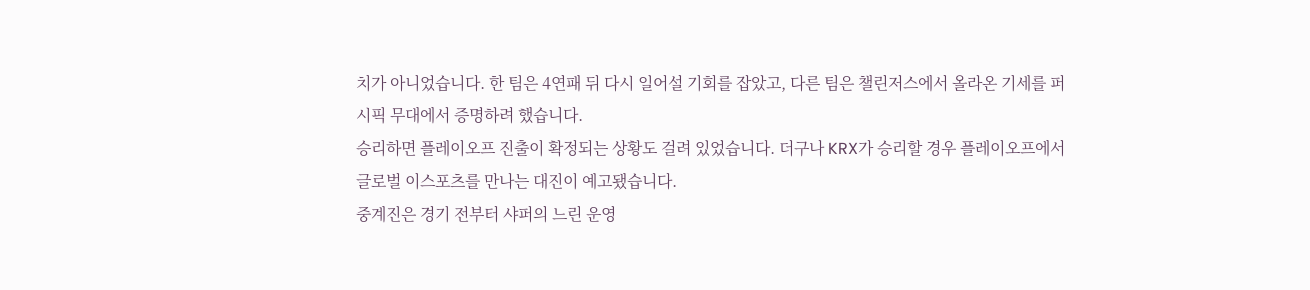치가 아니었습니다. 한 팀은 4연패 뒤 다시 일어설 기회를 잡았고, 다른 팀은 챌린저스에서 올라온 기세를 퍼시픽 무대에서 증명하려 했습니다.
승리하면 플레이오프 진출이 확정되는 상황도 걸려 있었습니다. 더구나 KRX가 승리할 경우 플레이오프에서 글로벌 이스포츠를 만나는 대진이 예고됐습니다.
중계진은 경기 전부터 샤퍼의 느린 운영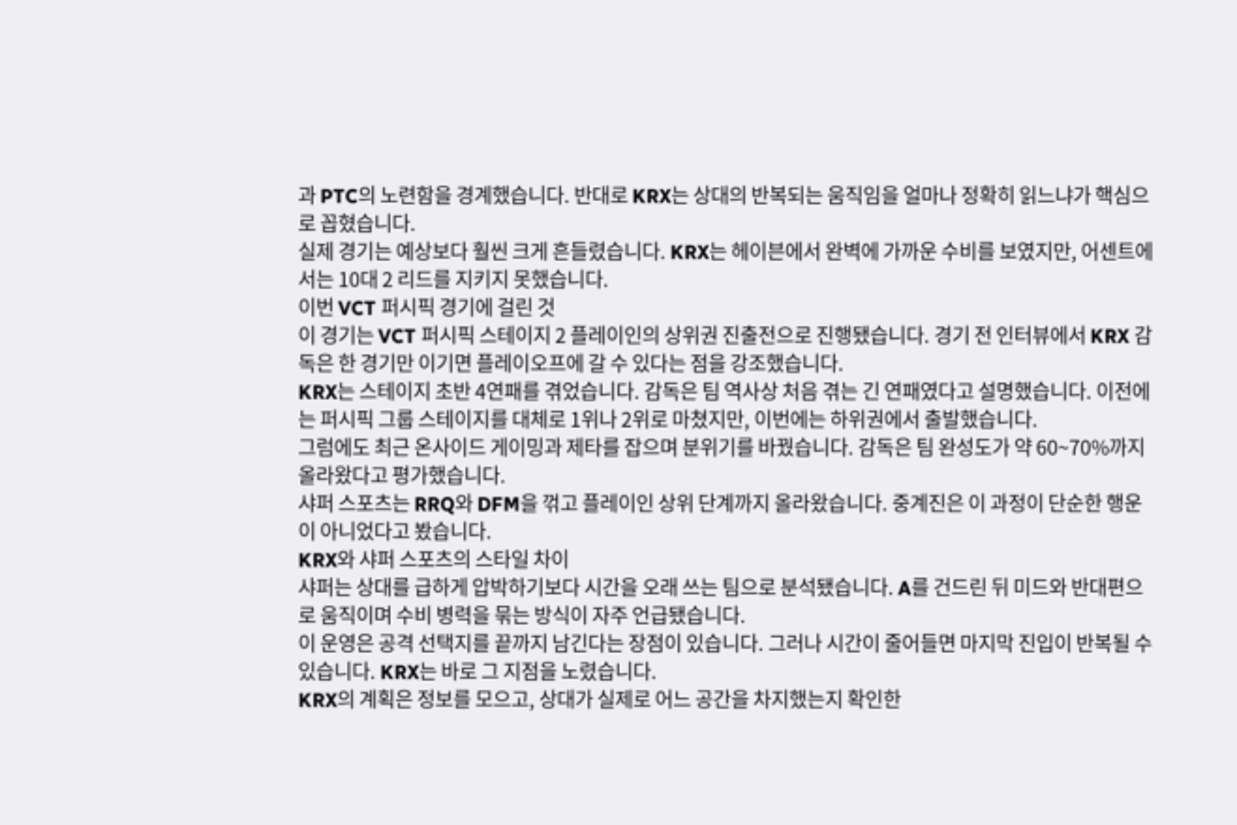과 PTC의 노련함을 경계했습니다. 반대로 KRX는 상대의 반복되는 움직임을 얼마나 정확히 읽느냐가 핵심으로 꼽혔습니다.
실제 경기는 예상보다 훨씬 크게 흔들렸습니다. KRX는 헤이븐에서 완벽에 가까운 수비를 보였지만, 어센트에서는 10대 2 리드를 지키지 못했습니다.
이번 VCT 퍼시픽 경기에 걸린 것
이 경기는 VCT 퍼시픽 스테이지 2 플레이인의 상위권 진출전으로 진행됐습니다. 경기 전 인터뷰에서 KRX 감독은 한 경기만 이기면 플레이오프에 갈 수 있다는 점을 강조했습니다.
KRX는 스테이지 초반 4연패를 겪었습니다. 감독은 팀 역사상 처음 겪는 긴 연패였다고 설명했습니다. 이전에는 퍼시픽 그룹 스테이지를 대체로 1위나 2위로 마쳤지만, 이번에는 하위권에서 출발했습니다.
그럼에도 최근 온사이드 게이밍과 제타를 잡으며 분위기를 바꿨습니다. 감독은 팀 완성도가 약 60~70%까지 올라왔다고 평가했습니다.
샤퍼 스포츠는 RRQ와 DFM을 꺾고 플레이인 상위 단계까지 올라왔습니다. 중계진은 이 과정이 단순한 행운이 아니었다고 봤습니다.
KRX와 샤퍼 스포츠의 스타일 차이
샤퍼는 상대를 급하게 압박하기보다 시간을 오래 쓰는 팀으로 분석됐습니다. A를 건드린 뒤 미드와 반대편으로 움직이며 수비 병력을 묶는 방식이 자주 언급됐습니다.
이 운영은 공격 선택지를 끝까지 남긴다는 장점이 있습니다. 그러나 시간이 줄어들면 마지막 진입이 반복될 수 있습니다. KRX는 바로 그 지점을 노렸습니다.
KRX의 계획은 정보를 모으고, 상대가 실제로 어느 공간을 차지했는지 확인한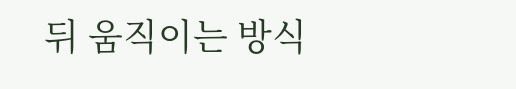뒤 움직이는 방식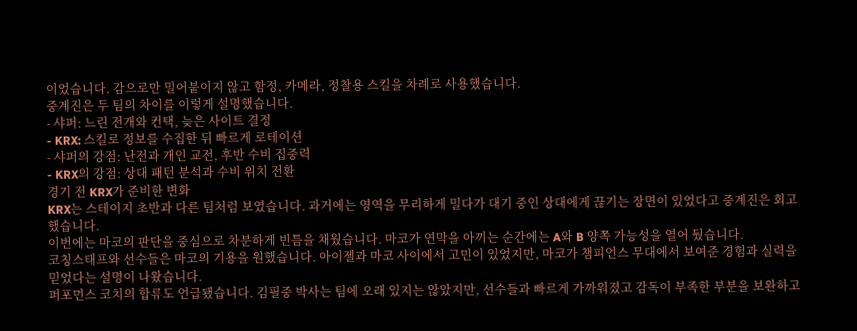이었습니다. 감으로만 밀어붙이지 않고 함정, 카메라, 정찰용 스킬을 차례로 사용했습니다.
중계진은 두 팀의 차이를 이렇게 설명했습니다.
- 샤퍼: 느린 전개와 컨택, 늦은 사이트 결정
- KRX: 스킬로 정보를 수집한 뒤 빠르게 로테이션
- 샤퍼의 강점: 난전과 개인 교전, 후반 수비 집중력
- KRX의 강점: 상대 패턴 분석과 수비 위치 전환
경기 전 KRX가 준비한 변화
KRX는 스테이지 초반과 다른 팀처럼 보였습니다. 과거에는 영역을 무리하게 밀다가 대기 중인 상대에게 끊기는 장면이 있었다고 중계진은 회고했습니다.
이번에는 마코의 판단을 중심으로 차분하게 빈틈을 채웠습니다. 마코가 연막을 아끼는 순간에는 A와 B 양쪽 가능성을 열어 뒀습니다.
코칭스태프와 선수들은 마코의 기용을 원했습니다. 아이젤과 마코 사이에서 고민이 있었지만, 마코가 챔피언스 무대에서 보여준 경험과 실력을 믿었다는 설명이 나왔습니다.
퍼포먼스 코치의 합류도 언급됐습니다. 김필중 박사는 팀에 오래 있지는 않았지만, 선수들과 빠르게 가까워졌고 감독이 부족한 부분을 보완하고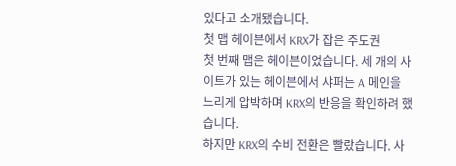있다고 소개됐습니다.
첫 맵 헤이븐에서 KRX가 잡은 주도권
첫 번째 맵은 헤이븐이었습니다. 세 개의 사이트가 있는 헤이븐에서 샤퍼는 A 메인을 느리게 압박하며 KRX의 반응을 확인하려 했습니다.
하지만 KRX의 수비 전환은 빨랐습니다. 사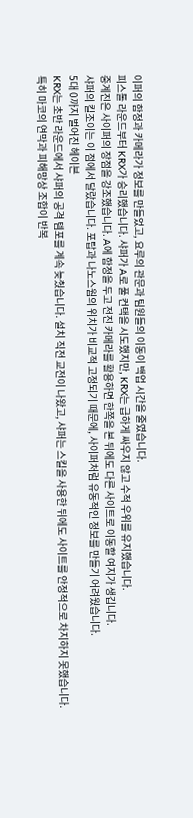이퍼의 함정과 카메라가 정보를 만들었고, 요루의 관문과 팀원들의 이동이 백업 시간을 줄였습니다.
피스톨 라운드부터 KRX가 승리했습니다. 샤퍼가 A로 풀 컨택을 시도했지만, KRX는 급하게 싸우지 않고 수적 우위를 유지했습니다.
중계진은 사이퍼의 장점을 강조했습니다. A에 함정을 두고 전진 카메라를 활용하면 한쪽을 본 뒤에도 다른 사이트로 이동할 여지가 생깁니다.
샤퍼의 킬조이는 이 점에서 달랐습니다. 포탑과 나노스웜의 위치가 비교적 고정되기 때문에, 사이퍼처럼 유동적인 정보를 만들기 어려웠습니다.
5대 0까지 벌어진 헤이븐
KRX는 초반 라운드에서 샤퍼의 공격 템포를 계속 늦췄습니다. 설치 직전 교전이 나왔고, 샤퍼는 스킬을 사용한 뒤에도 사이트를 안정적으로 차지하지 못했습니다.
특히 마코의 연막과 피해망상 조합이 반복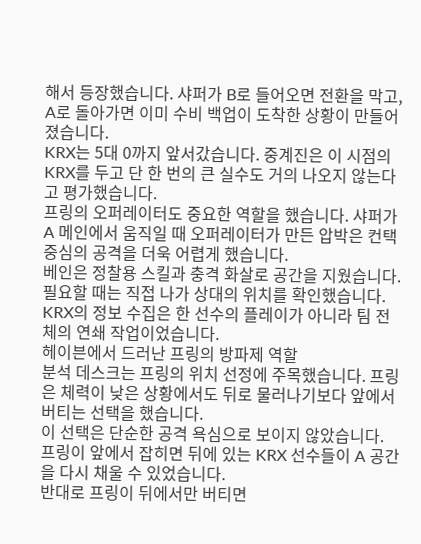해서 등장했습니다. 샤퍼가 B로 들어오면 전환을 막고, A로 돌아가면 이미 수비 백업이 도착한 상황이 만들어졌습니다.
KRX는 5대 0까지 앞서갔습니다. 중계진은 이 시점의 KRX를 두고 단 한 번의 큰 실수도 거의 나오지 않는다고 평가했습니다.
프링의 오퍼레이터도 중요한 역할을 했습니다. 샤퍼가 A 메인에서 움직일 때 오퍼레이터가 만든 압박은 컨택 중심의 공격을 더욱 어렵게 했습니다.
베인은 정찰용 스킬과 충격 화살로 공간을 지웠습니다. 필요할 때는 직접 나가 상대의 위치를 확인했습니다. KRX의 정보 수집은 한 선수의 플레이가 아니라 팀 전체의 연쇄 작업이었습니다.
헤이븐에서 드러난 프링의 방파제 역할
분석 데스크는 프링의 위치 선정에 주목했습니다. 프링은 체력이 낮은 상황에서도 뒤로 물러나기보다 앞에서 버티는 선택을 했습니다.
이 선택은 단순한 공격 욕심으로 보이지 않았습니다. 프링이 앞에서 잡히면 뒤에 있는 KRX 선수들이 A 공간을 다시 채울 수 있었습니다.
반대로 프링이 뒤에서만 버티면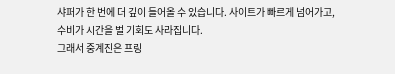샤퍼가 한 번에 더 깊이 들어올 수 있습니다. 사이트가 빠르게 넘어가고, 수비가 시간을 벌 기회도 사라집니다.
그래서 중계진은 프링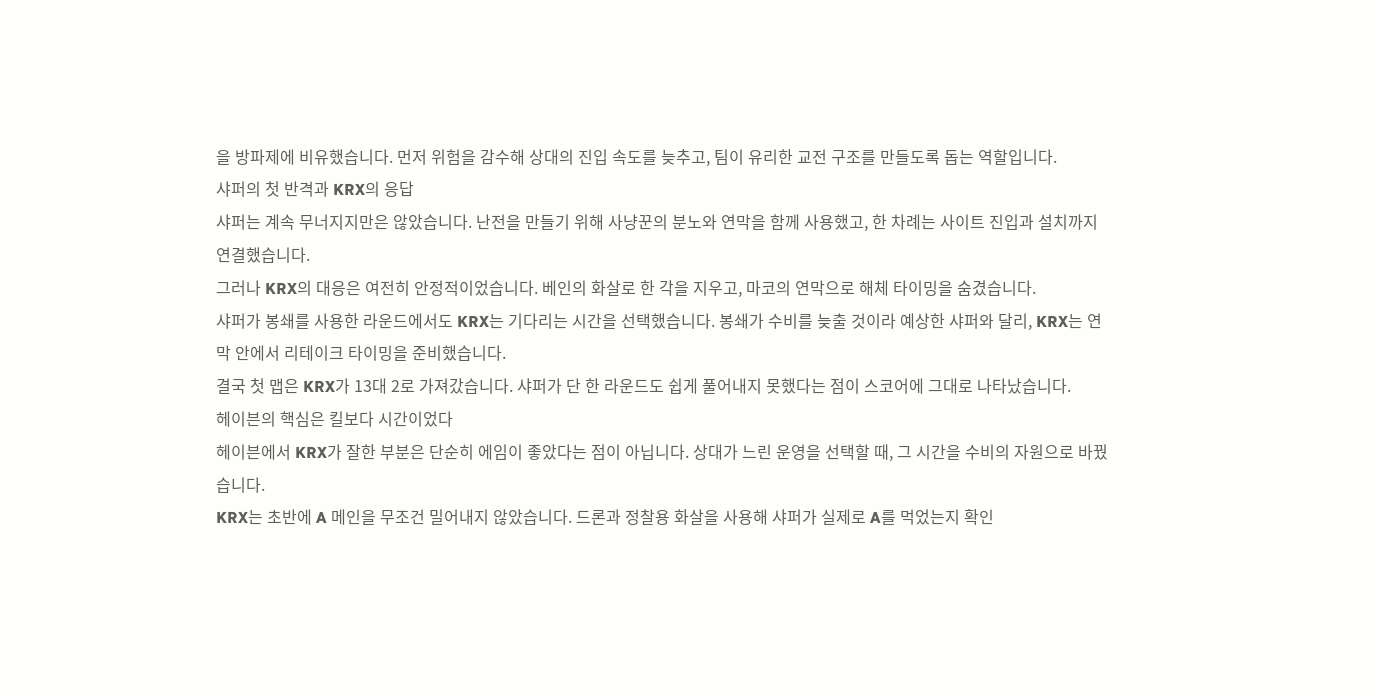을 방파제에 비유했습니다. 먼저 위험을 감수해 상대의 진입 속도를 늦추고, 팀이 유리한 교전 구조를 만들도록 돕는 역할입니다.
샤퍼의 첫 반격과 KRX의 응답
샤퍼는 계속 무너지지만은 않았습니다. 난전을 만들기 위해 사냥꾼의 분노와 연막을 함께 사용했고, 한 차례는 사이트 진입과 설치까지 연결했습니다.
그러나 KRX의 대응은 여전히 안정적이었습니다. 베인의 화살로 한 각을 지우고, 마코의 연막으로 해체 타이밍을 숨겼습니다.
샤퍼가 봉쇄를 사용한 라운드에서도 KRX는 기다리는 시간을 선택했습니다. 봉쇄가 수비를 늦출 것이라 예상한 샤퍼와 달리, KRX는 연막 안에서 리테이크 타이밍을 준비했습니다.
결국 첫 맵은 KRX가 13대 2로 가져갔습니다. 샤퍼가 단 한 라운드도 쉽게 풀어내지 못했다는 점이 스코어에 그대로 나타났습니다.
헤이븐의 핵심은 킬보다 시간이었다
헤이븐에서 KRX가 잘한 부분은 단순히 에임이 좋았다는 점이 아닙니다. 상대가 느린 운영을 선택할 때, 그 시간을 수비의 자원으로 바꿨습니다.
KRX는 초반에 A 메인을 무조건 밀어내지 않았습니다. 드론과 정찰용 화살을 사용해 샤퍼가 실제로 A를 먹었는지 확인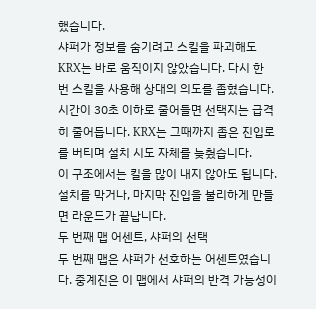했습니다.
샤퍼가 정보를 숨기려고 스킬을 파괴해도 KRX는 바로 움직이지 않았습니다. 다시 한 번 스킬을 사용해 상대의 의도를 좁혔습니다.
시간이 30초 이하로 줄어들면 선택지는 급격히 줄어듭니다. KRX는 그때까지 좁은 진입로를 버티며 설치 시도 자체를 늦췄습니다.
이 구조에서는 킬을 많이 내지 않아도 됩니다. 설치를 막거나, 마지막 진입을 불리하게 만들면 라운드가 끝납니다.
두 번째 맵 어센트, 샤퍼의 선택
두 번째 맵은 샤퍼가 선호하는 어센트였습니다. 중계진은 이 맵에서 샤퍼의 반격 가능성이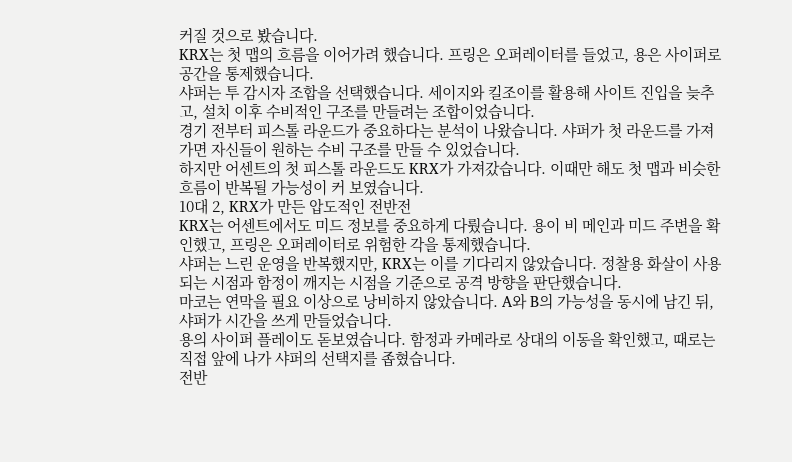커질 것으로 봤습니다.
KRX는 첫 맵의 흐름을 이어가려 했습니다. 프링은 오퍼레이터를 들었고, 용은 사이퍼로 공간을 통제했습니다.
샤퍼는 투 감시자 조합을 선택했습니다. 세이지와 킬조이를 활용해 사이트 진입을 늦추고, 설치 이후 수비적인 구조를 만들려는 조합이었습니다.
경기 전부터 피스톨 라운드가 중요하다는 분석이 나왔습니다. 샤퍼가 첫 라운드를 가져가면 자신들이 원하는 수비 구조를 만들 수 있었습니다.
하지만 어센트의 첫 피스톨 라운드도 KRX가 가져갔습니다. 이때만 해도 첫 맵과 비슷한 흐름이 반복될 가능성이 커 보였습니다.
10대 2, KRX가 만든 압도적인 전반전
KRX는 어센트에서도 미드 정보를 중요하게 다뤘습니다. 용이 비 메인과 미드 주변을 확인했고, 프링은 오퍼레이터로 위험한 각을 통제했습니다.
샤퍼는 느린 운영을 반복했지만, KRX는 이를 기다리지 않았습니다. 정찰용 화살이 사용되는 시점과 함정이 깨지는 시점을 기준으로 공격 방향을 판단했습니다.
마코는 연막을 필요 이상으로 낭비하지 않았습니다. A와 B의 가능성을 동시에 남긴 뒤, 샤퍼가 시간을 쓰게 만들었습니다.
용의 사이퍼 플레이도 돋보였습니다. 함정과 카메라로 상대의 이동을 확인했고, 때로는 직접 앞에 나가 샤퍼의 선택지를 좁혔습니다.
전반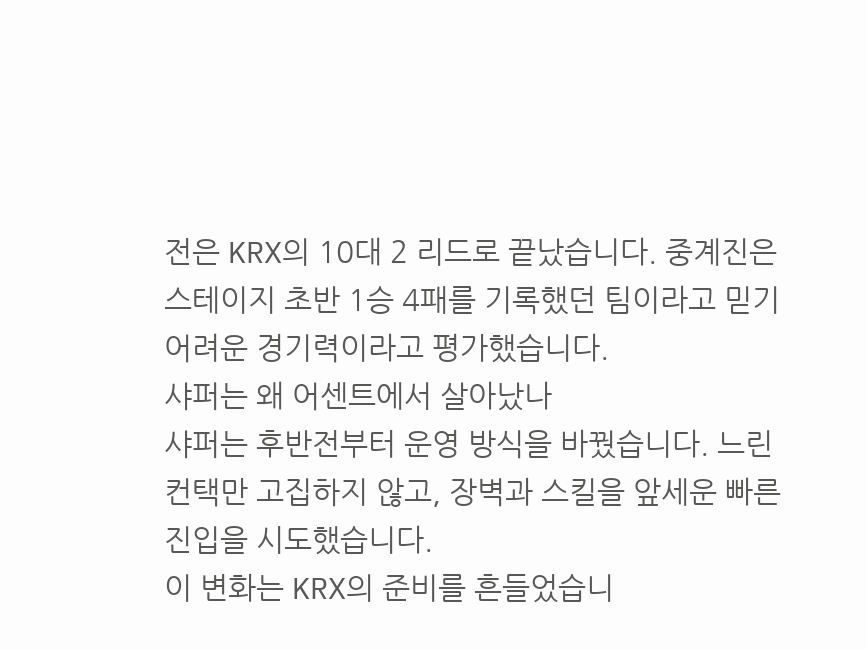전은 KRX의 10대 2 리드로 끝났습니다. 중계진은 스테이지 초반 1승 4패를 기록했던 팀이라고 믿기 어려운 경기력이라고 평가했습니다.
샤퍼는 왜 어센트에서 살아났나
샤퍼는 후반전부터 운영 방식을 바꿨습니다. 느린 컨택만 고집하지 않고, 장벽과 스킬을 앞세운 빠른 진입을 시도했습니다.
이 변화는 KRX의 준비를 흔들었습니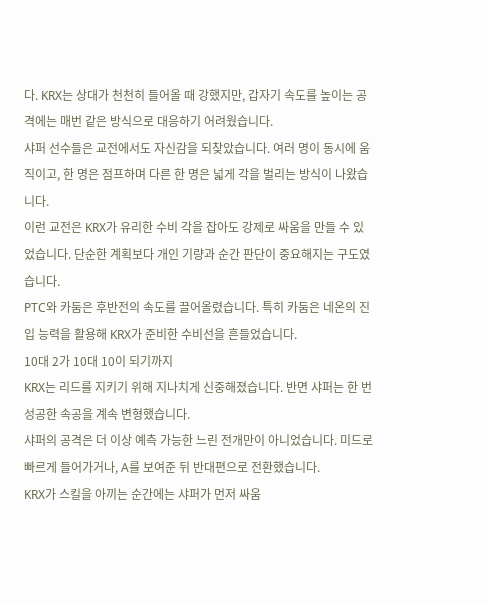다. KRX는 상대가 천천히 들어올 때 강했지만, 갑자기 속도를 높이는 공격에는 매번 같은 방식으로 대응하기 어려웠습니다.
샤퍼 선수들은 교전에서도 자신감을 되찾았습니다. 여러 명이 동시에 움직이고, 한 명은 점프하며 다른 한 명은 넓게 각을 벌리는 방식이 나왔습니다.
이런 교전은 KRX가 유리한 수비 각을 잡아도 강제로 싸움을 만들 수 있었습니다. 단순한 계획보다 개인 기량과 순간 판단이 중요해지는 구도였습니다.
PTC와 카둠은 후반전의 속도를 끌어올렸습니다. 특히 카둠은 네온의 진입 능력을 활용해 KRX가 준비한 수비선을 흔들었습니다.
10대 2가 10대 10이 되기까지
KRX는 리드를 지키기 위해 지나치게 신중해졌습니다. 반면 샤퍼는 한 번 성공한 속공을 계속 변형했습니다.
샤퍼의 공격은 더 이상 예측 가능한 느린 전개만이 아니었습니다. 미드로 빠르게 들어가거나, A를 보여준 뒤 반대편으로 전환했습니다.
KRX가 스킬을 아끼는 순간에는 샤퍼가 먼저 싸움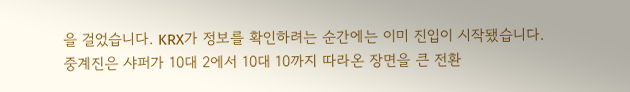을 걸었습니다. KRX가 정보를 확인하려는 순간에는 이미 진입이 시작됐습니다.
중계진은 샤퍼가 10대 2에서 10대 10까지 따라온 장면을 큰 전환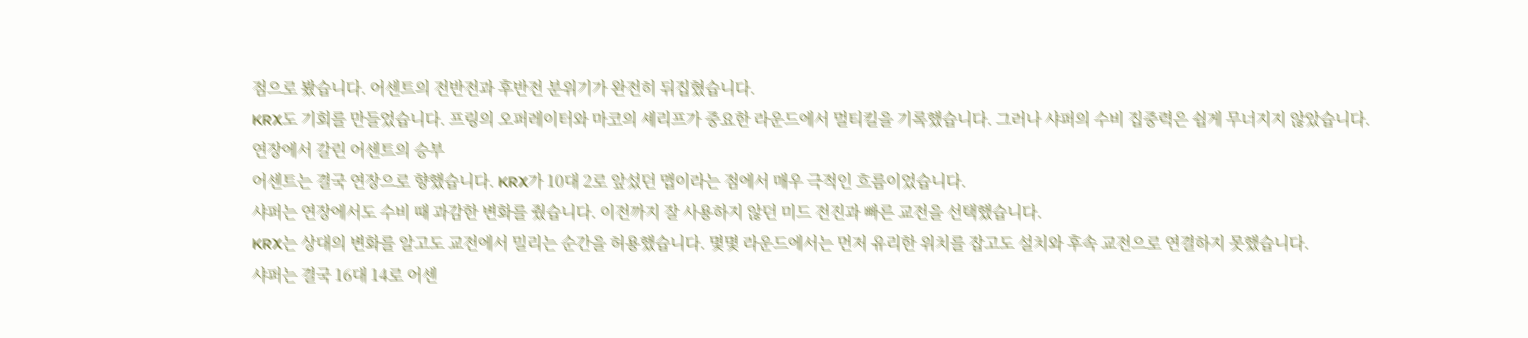점으로 봤습니다. 어센트의 전반전과 후반전 분위기가 완전히 뒤집혔습니다.
KRX도 기회를 만들었습니다. 프링의 오퍼레이터와 마코의 셰리프가 중요한 라운드에서 멀티킬을 기록했습니다. 그러나 샤퍼의 수비 집중력은 쉽게 무너지지 않았습니다.
연장에서 갈린 어센트의 승부
어센트는 결국 연장으로 향했습니다. KRX가 10대 2로 앞섰던 맵이라는 점에서 매우 극적인 흐름이었습니다.
샤퍼는 연장에서도 수비 때 과감한 변화를 줬습니다. 이전까지 잘 사용하지 않던 미드 전진과 빠른 교전을 선택했습니다.
KRX는 상대의 변화를 알고도 교전에서 밀리는 순간을 허용했습니다. 몇몇 라운드에서는 먼저 유리한 위치를 잡고도 설치와 후속 교전으로 연결하지 못했습니다.
샤퍼는 결국 16대 14로 어센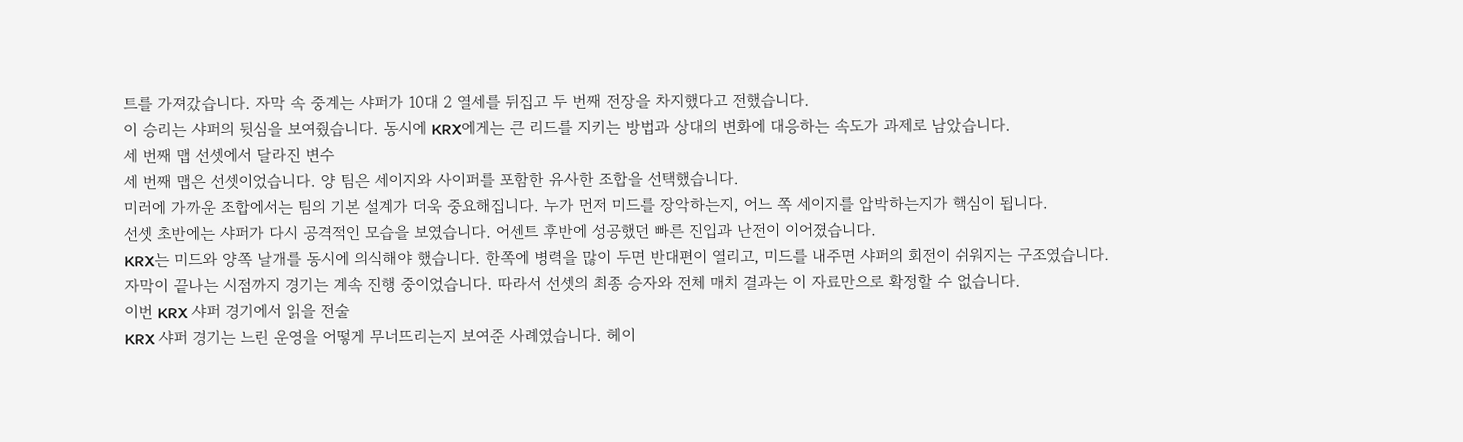트를 가져갔습니다. 자막 속 중계는 샤퍼가 10대 2 열세를 뒤집고 두 번째 전장을 차지했다고 전했습니다.
이 승리는 샤퍼의 뒷심을 보여줬습니다. 동시에 KRX에게는 큰 리드를 지키는 방법과 상대의 변화에 대응하는 속도가 과제로 남았습니다.
세 번째 맵 선셋에서 달라진 변수
세 번째 맵은 선셋이었습니다. 양 팀은 세이지와 사이퍼를 포함한 유사한 조합을 선택했습니다.
미러에 가까운 조합에서는 팀의 기본 설계가 더욱 중요해집니다. 누가 먼저 미드를 장악하는지, 어느 쪽 세이지를 압박하는지가 핵심이 됩니다.
선셋 초반에는 샤퍼가 다시 공격적인 모습을 보였습니다. 어센트 후반에 성공했던 빠른 진입과 난전이 이어졌습니다.
KRX는 미드와 양쪽 날개를 동시에 의식해야 했습니다. 한쪽에 병력을 많이 두면 반대편이 열리고, 미드를 내주면 샤퍼의 회전이 쉬워지는 구조였습니다.
자막이 끝나는 시점까지 경기는 계속 진행 중이었습니다. 따라서 선셋의 최종 승자와 전체 매치 결과는 이 자료만으로 확정할 수 없습니다.
이번 KRX 샤퍼 경기에서 읽을 전술
KRX 샤퍼 경기는 느린 운영을 어떻게 무너뜨리는지 보여준 사례였습니다. 헤이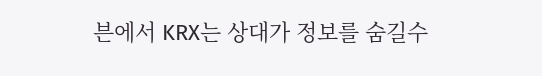븐에서 KRX는 상대가 정보를 숨길수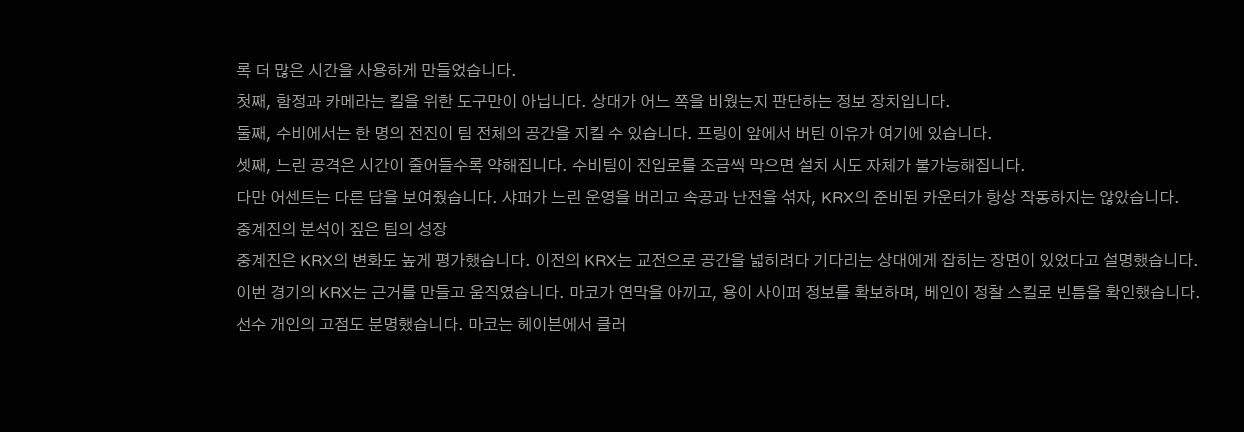록 더 많은 시간을 사용하게 만들었습니다.
첫째, 함정과 카메라는 킬을 위한 도구만이 아닙니다. 상대가 어느 쪽을 비웠는지 판단하는 정보 장치입니다.
둘째, 수비에서는 한 명의 전진이 팀 전체의 공간을 지킬 수 있습니다. 프링이 앞에서 버틴 이유가 여기에 있습니다.
셋째, 느린 공격은 시간이 줄어들수록 약해집니다. 수비팀이 진입로를 조금씩 막으면 설치 시도 자체가 불가능해집니다.
다만 어센트는 다른 답을 보여줬습니다. 샤퍼가 느린 운영을 버리고 속공과 난전을 섞자, KRX의 준비된 카운터가 항상 작동하지는 않았습니다.
중계진의 분석이 짚은 팀의 성장
중계진은 KRX의 변화도 높게 평가했습니다. 이전의 KRX는 교전으로 공간을 넓히려다 기다리는 상대에게 잡히는 장면이 있었다고 설명했습니다.
이번 경기의 KRX는 근거를 만들고 움직였습니다. 마코가 연막을 아끼고, 용이 사이퍼 정보를 확보하며, 베인이 정찰 스킬로 빈틈을 확인했습니다.
선수 개인의 고점도 분명했습니다. 마코는 헤이븐에서 클러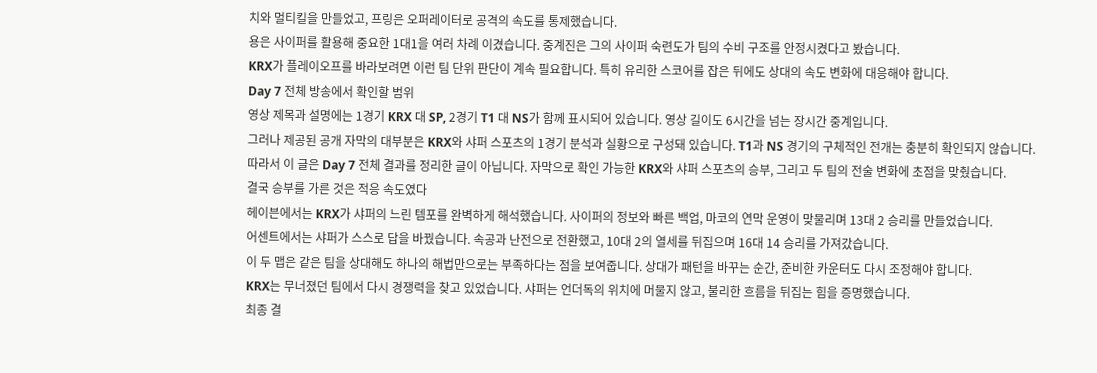치와 멀티킬을 만들었고, 프링은 오퍼레이터로 공격의 속도를 통제했습니다.
용은 사이퍼를 활용해 중요한 1대1을 여러 차례 이겼습니다. 중계진은 그의 사이퍼 숙련도가 팀의 수비 구조를 안정시켰다고 봤습니다.
KRX가 플레이오프를 바라보려면 이런 팀 단위 판단이 계속 필요합니다. 특히 유리한 스코어를 잡은 뒤에도 상대의 속도 변화에 대응해야 합니다.
Day 7 전체 방송에서 확인할 범위
영상 제목과 설명에는 1경기 KRX 대 SP, 2경기 T1 대 NS가 함께 표시되어 있습니다. 영상 길이도 6시간을 넘는 장시간 중계입니다.
그러나 제공된 공개 자막의 대부분은 KRX와 샤퍼 스포츠의 1경기 분석과 실황으로 구성돼 있습니다. T1과 NS 경기의 구체적인 전개는 충분히 확인되지 않습니다.
따라서 이 글은 Day 7 전체 결과를 정리한 글이 아닙니다. 자막으로 확인 가능한 KRX와 샤퍼 스포츠의 승부, 그리고 두 팀의 전술 변화에 초점을 맞췄습니다.
결국 승부를 가른 것은 적응 속도였다
헤이븐에서는 KRX가 샤퍼의 느린 템포를 완벽하게 해석했습니다. 사이퍼의 정보와 빠른 백업, 마코의 연막 운영이 맞물리며 13대 2 승리를 만들었습니다.
어센트에서는 샤퍼가 스스로 답을 바꿨습니다. 속공과 난전으로 전환했고, 10대 2의 열세를 뒤집으며 16대 14 승리를 가져갔습니다.
이 두 맵은 같은 팀을 상대해도 하나의 해법만으로는 부족하다는 점을 보여줍니다. 상대가 패턴을 바꾸는 순간, 준비한 카운터도 다시 조정해야 합니다.
KRX는 무너졌던 팀에서 다시 경쟁력을 찾고 있었습니다. 샤퍼는 언더독의 위치에 머물지 않고, 불리한 흐름을 뒤집는 힘을 증명했습니다.
최종 결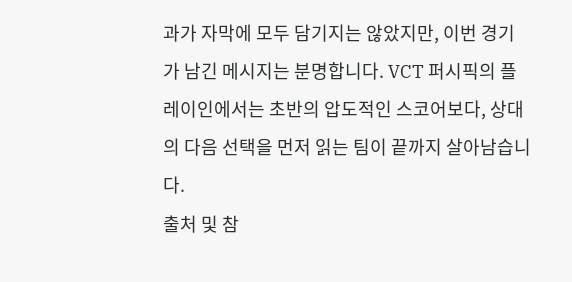과가 자막에 모두 담기지는 않았지만, 이번 경기가 남긴 메시지는 분명합니다. VCT 퍼시픽의 플레이인에서는 초반의 압도적인 스코어보다, 상대의 다음 선택을 먼저 읽는 팀이 끝까지 살아남습니다.
출처 및 참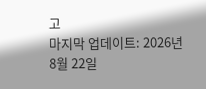고
마지막 업데이트: 2026년 8월 22일